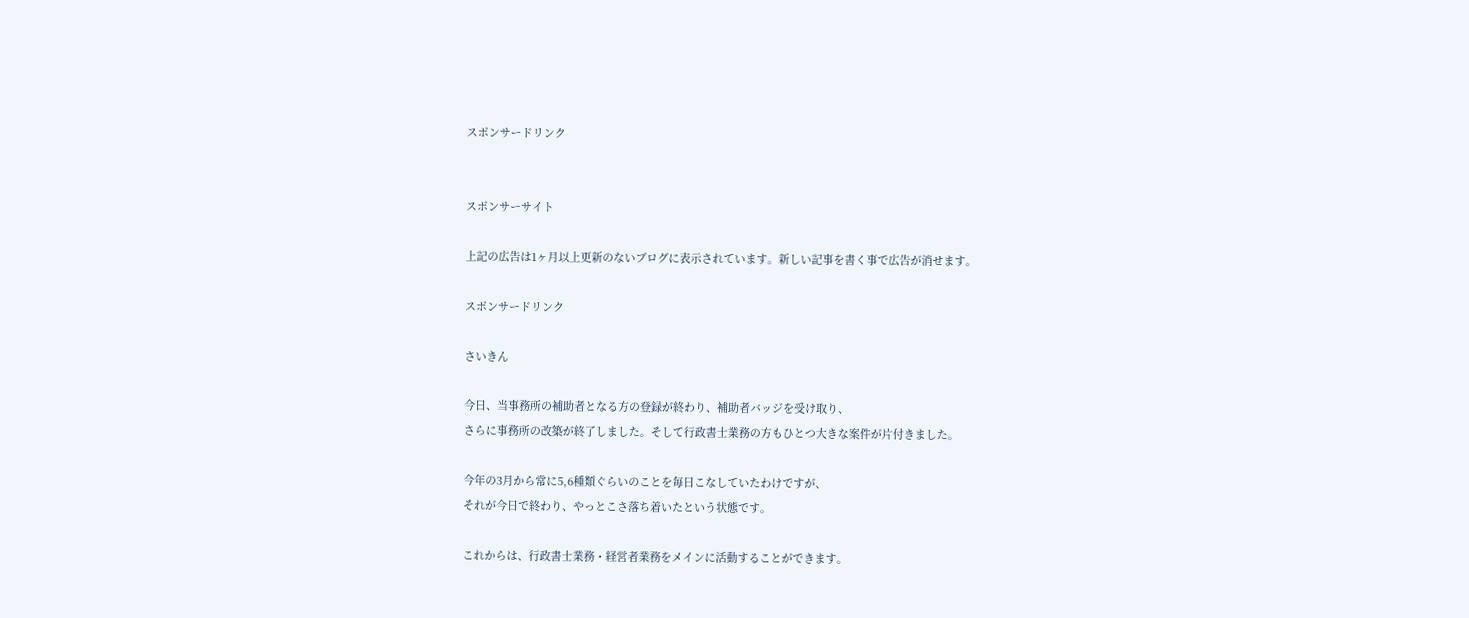スポンサードリンク


スポンサーサイト

上記の広告は1ヶ月以上更新のないブログに表示されています。新しい記事を書く事で広告が消せます。

スポンサードリンク

さいきん

今日、当事務所の補助者となる方の登録が終わり、補助者バッジを受け取り、
さらに事務所の改築が終了しました。そして行政書士業務の方もひとつ大きな案件が片付きました。

今年の3月から常に5,6種類ぐらいのことを毎日こなしていたわけですが、
それが今日で終わり、やっとこさ落ち着いたという状態です。

これからは、行政書士業務・経営者業務をメインに活動することができます。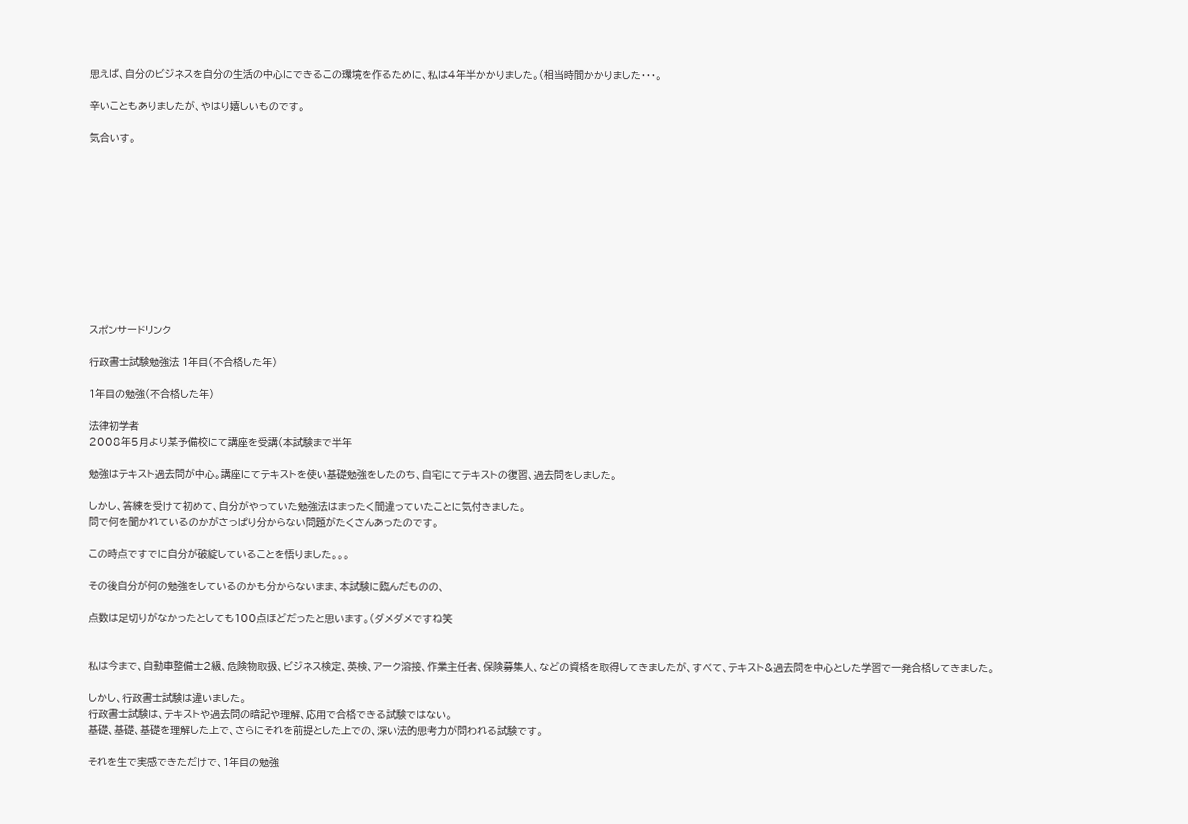思えば、自分のビジネスを自分の生活の中心にできるこの環境を作るために、私は4年半かかりました。(相当時間かかりました・・・。

辛いこともありましたが、やはり嬉しいものです。

気合いす。











スポンサードリンク

行政書士試験勉強法 1年目(不合格した年)

1年目の勉強(不合格した年)

法律初学者
2008年5月より某予備校にて講座を受講(本試験まで半年

勉強はテキスト過去問が中心。講座にてテキストを使い基礎勉強をしたのち、自宅にてテキストの復習、過去問をしました。

しかし、答練を受けて初めて、自分がやっていた勉強法はまったく間違っていたことに気付きました。
問で何を聞かれているのかがさっぱり分からない問題がたくさんあったのです。

この時点ですでに自分が破綻していることを悟りました。。。

その後自分が何の勉強をしているのかも分からないまま、本試験に臨んだものの、

点数は足切りがなかったとしても100点ほどだったと思います。(ダメダメですね笑


私は今まで、自動車整備士2級、危険物取扱、ビジネス検定、英検、アーク溶接、作業主任者、保険募集人、などの資格を取得してきましたが、すべて、テキスト&過去問を中心とした学習で一発合格してきました。

しかし、行政書士試験は違いました。
行政書士試験は、テキストや過去問の暗記や理解、応用で合格できる試験ではない。
基礎、基礎、基礎を理解した上で、さらにそれを前提とした上での、深い法的思考力が問われる試験です。

それを生で実感できただけで、1年目の勉強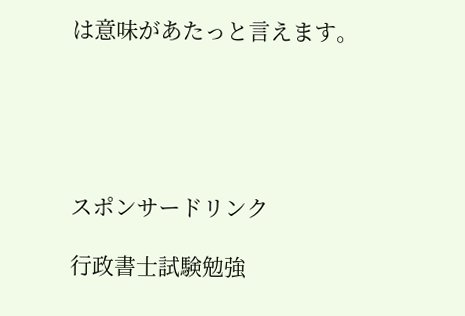は意味があたっと言えます。





スポンサードリンク

行政書士試験勉強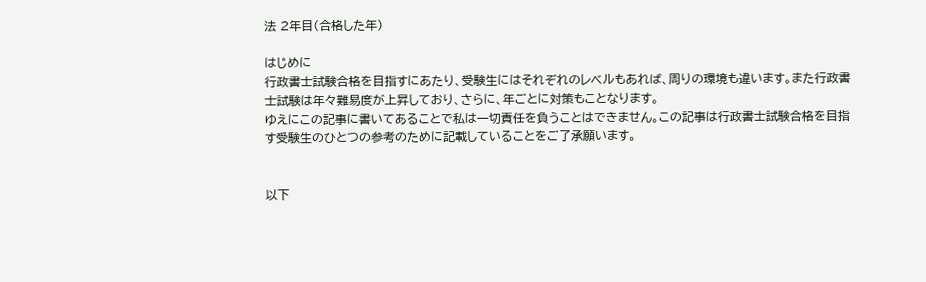法 2年目(合格した年)

はじめに
行政書士試験合格を目指すにあたり、受験生にはそれぞれのレベルもあれば、周りの環境も違います。また行政書士試験は年々難易度が上昇しており、さらに、年ごとに対策もことなります。
ゆえにこの記事に書いてあることで私は一切責任を負うことはできません。この記事は行政書士試験合格を目指す受験生のひとつの参考のために記載していることをご了承願います。


以下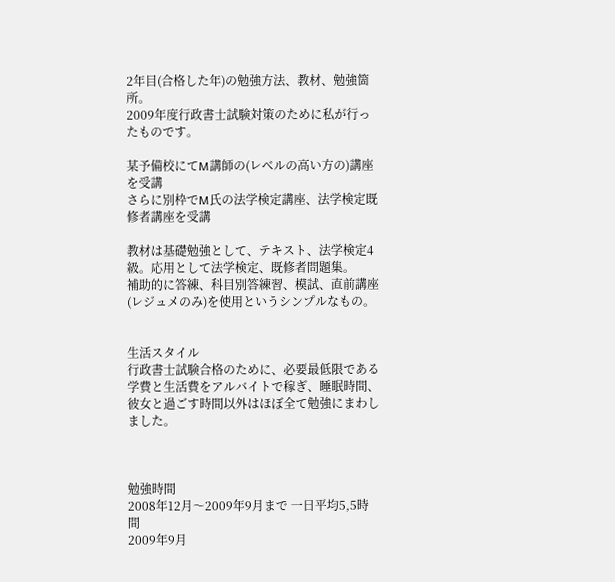2年目(合格した年)の勉強方法、教材、勉強箇所。
2009年度行政書士試験対策のために私が行ったものです。

某予備校にてM講師の(レベルの高い方の)講座を受講
さらに別枠でM氏の法学検定講座、法学検定既修者講座を受講

教材は基礎勉強として、テキスト、法学検定4級。応用として法学検定、既修者問題集。
補助的に答練、科目別答練習、模試、直前講座(レジュメのみ)を使用というシンプルなもの。


生活スタイル
行政書士試験合格のために、必要最低限である学費と生活費をアルバイトで稼ぎ、睡眠時間、彼女と過ごす時間以外はほぼ全て勉強にまわしました。



勉強時間
2008年12月〜2009年9月まで 一日平均5,5時間
2009年9月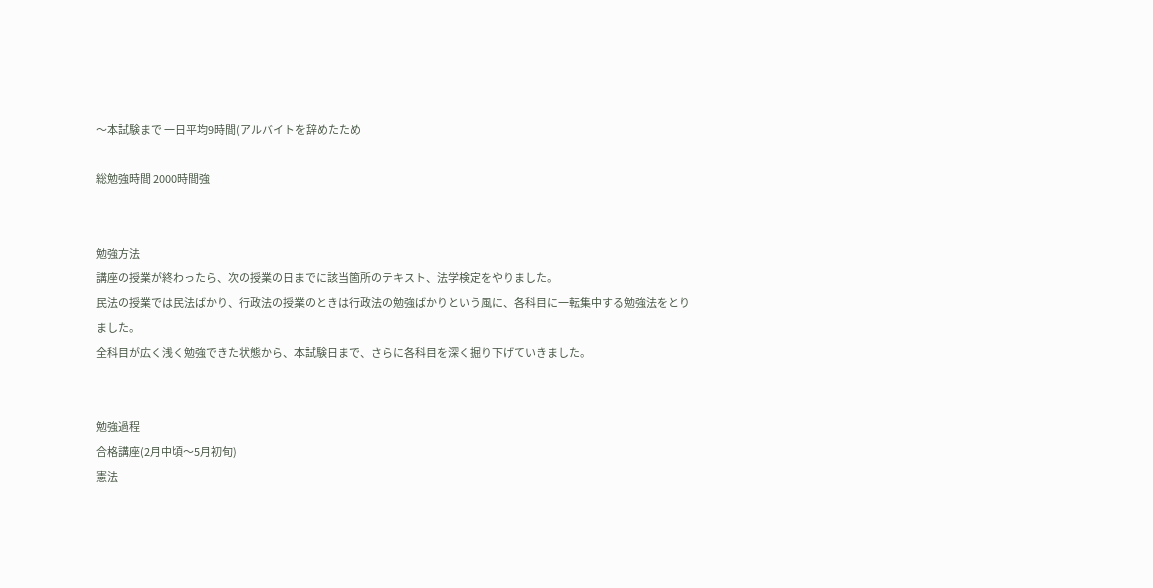〜本試験まで 一日平均9時間(アルバイトを辞めたため

総勉強時間 2000時間強


勉強方法
講座の授業が終わったら、次の授業の日までに該当箇所のテキスト、法学検定をやりました。
民法の授業では民法ばかり、行政法の授業のときは行政法の勉強ばかりという風に、各科目に一転集中する勉強法をとりました。
全科目が広く浅く勉強できた状態から、本試験日まで、さらに各科目を深く掘り下げていきました。


勉強過程
合格講座(2月中頃〜5月初旬)
憲法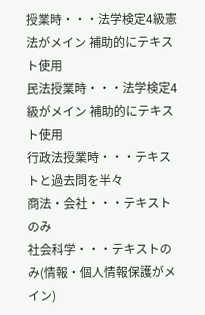授業時・・・法学検定4級憲法がメイン 補助的にテキスト使用
民法授業時・・・法学検定4級がメイン 補助的にテキスト使用
行政法授業時・・・テキストと過去問を半々
商法・会社・・・テキストのみ
社会科学・・・テキストのみ(情報・個人情報保護がメイン)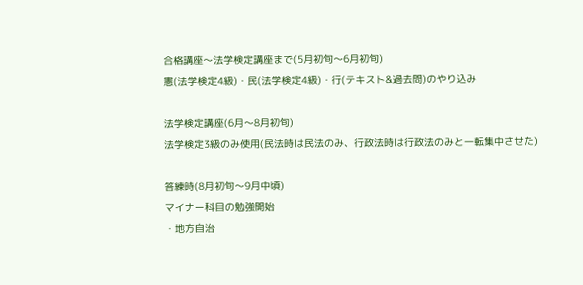合格講座〜法学検定講座まで(5月初旬〜6月初旬)
憲(法学検定4級)・民(法学検定4級)・行(テキスト&過去問)のやり込み

法学検定講座(6月〜8月初旬)
法学検定3級のみ使用(民法時は民法のみ、行政法時は行政法のみと一転集中させた)

答練時(8月初旬〜9月中頃)
マイナー科目の勉強開始
・地方自治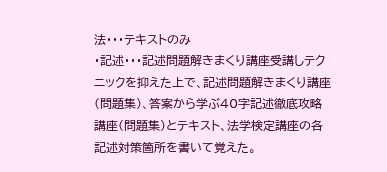法・・・テキストのみ
・記述・・・記述問題解きまくり講座受講しテクニックを抑えた上で、記述問題解きまくり講座(問題集)、答案から学ぶ40字記述徹底攻略講座(問題集)とテキスト、法学検定講座の各記述対策箇所を書いて覚えた。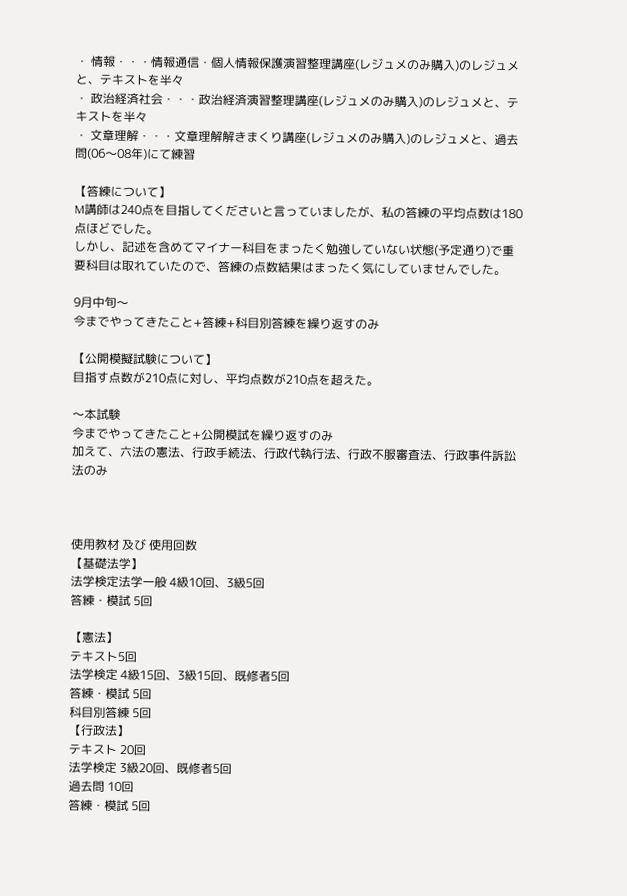・ 情報・・・情報通信・個人情報保護演習整理講座(レジュメのみ購入)のレジュメと、テキストを半々
・ 政治経済社会・・・政治経済演習整理講座(レジュメのみ購入)のレジュメと、テキストを半々
・ 文章理解・・・文章理解解きまくり講座(レジュメのみ購入)のレジュメと、過去問(06〜08年)にて練習

【答練について】
M講師は240点を目指してくださいと言っていましたが、私の答練の平均点数は180点ほどでした。
しかし、記述を含めてマイナー科目をまったく勉強していない状態(予定通り)で重要科目は取れていたので、答練の点数結果はまったく気にしていませんでした。

9月中旬〜
今までやってきたこと+答練+科目別答練を繰り返すのみ

【公開模擬試験について】
目指す点数が210点に対し、平均点数が210点を超えた。

〜本試験
今までやってきたこと+公開模試を繰り返すのみ
加えて、六法の憲法、行政手続法、行政代執行法、行政不服審査法、行政事件訴訟法のみ



使用教材 及び 使用回数
【基礎法学】
法学検定法学一般 4級10回、3級5回
答練・模試 5回

【憲法】
テキスト5回
法学検定 4級15回、3級15回、既修者5回
答練・模試 5回
科目別答練 5回
【行政法】
テキスト 20回
法学検定 3級20回、既修者5回
過去問 10回
答練・模試 5回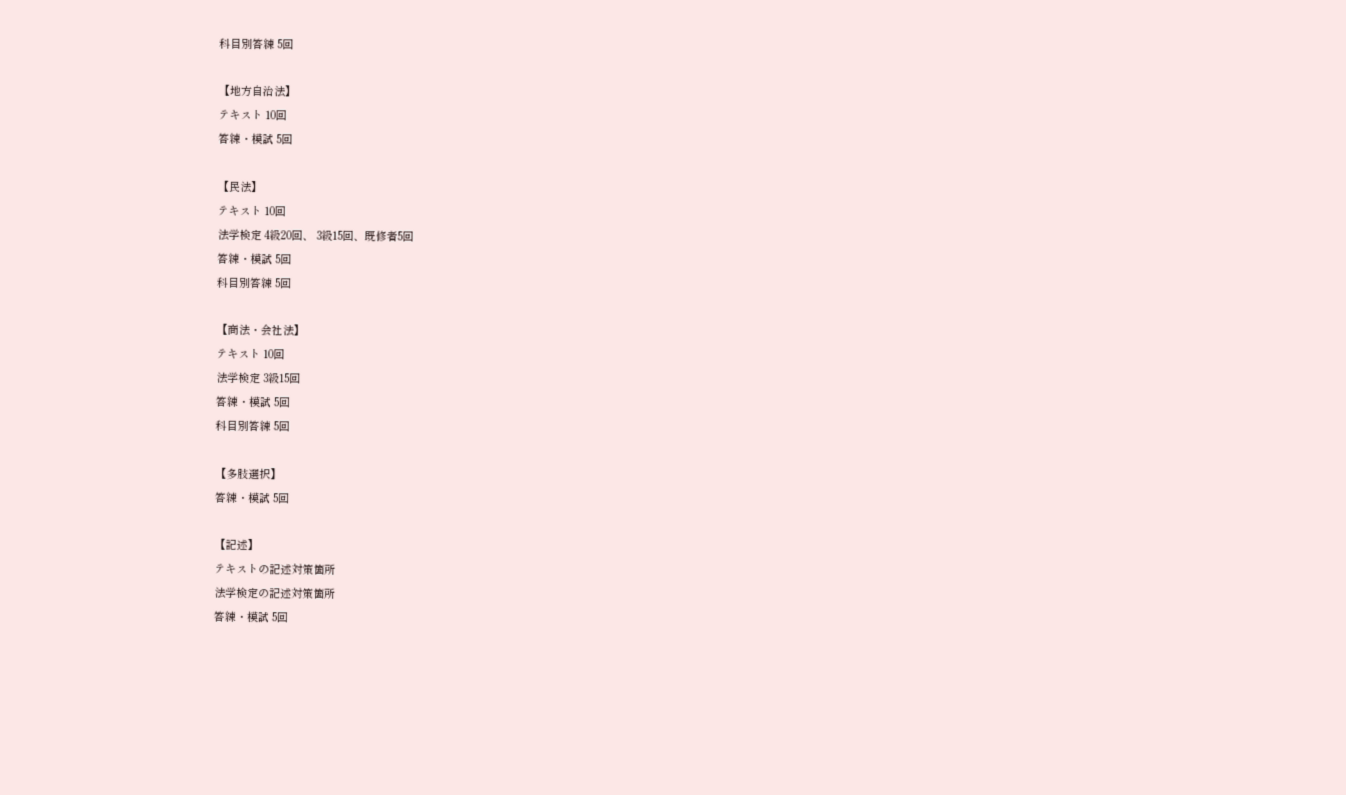科目別答練 5回

【地方自治法】
テキスト 10回
答練・模試 5回

【民法】
テキスト 10回
法学検定 4級20回、 3級15回、既修者5回
答練・模試 5回
科目別答練 5回

【商法・会社法】
テキスト 10回
法学検定 3級15回
答練・模試 5回
科目別答練 5回

【多肢選択】
答練・模試 5回

【記述】
テキストの記述対策箇所
法学検定の記述対策箇所
答練・模試 5回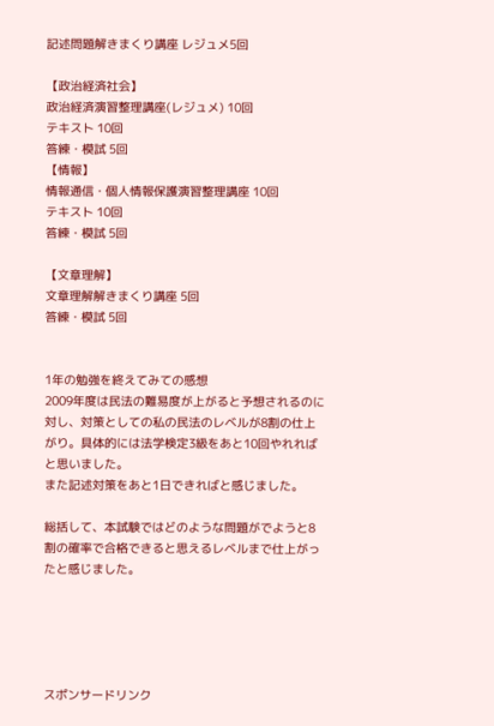記述問題解きまくり講座 レジュメ5回

【政治経済社会】
政治経済演習整理講座(レジュメ) 10回
テキスト 10回
答練・模試 5回
【情報】
情報通信・個人情報保護演習整理講座 10回
テキスト 10回
答練・模試 5回

【文章理解】
文章理解解きまくり講座 5回
答練・模試 5回


1年の勉強を終えてみての感想
2009年度は民法の難易度が上がると予想されるのに対し、対策としての私の民法のレベルが8割の仕上がり。具体的には法学検定3級をあと10回やれればと思いました。
また記述対策をあと1日できればと感じました。

総括して、本試験ではどのような問題がでようと8割の確率で合格できると思えるレベルまで仕上がったと感じました。





スポンサードリンク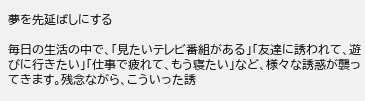夢を先延ばしにする

毎日の生活の中で、「見たいテレビ番組がある」「友達に誘われて、遊びに行きたい」「仕事で疲れて、もう寝たい」など、様々な誘惑が襲ってきます。残念ながら、こういった誘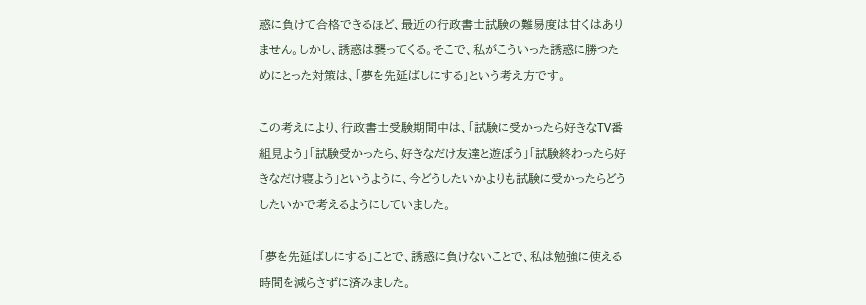惑に負けて合格できるほど、最近の行政書士試験の難易度は甘くはありません。しかし、誘惑は襲ってくる。そこで、私がこういった誘惑に勝つためにとった対策は、「夢を先延ばしにする」という考え方です。

この考えにより、行政書士受験期間中は、「試験に受かったら好きなTV番組見よう」「試験受かったら、好きなだけ友達と遊ぼう」「試験終わったら好きなだけ寝よう」というように、今どうしたいかよりも試験に受かったらどうしたいかで考えるようにしていました。

「夢を先延ばしにする」ことで、誘惑に負けないことで、私は勉強に使える時間を減らさずに済みました。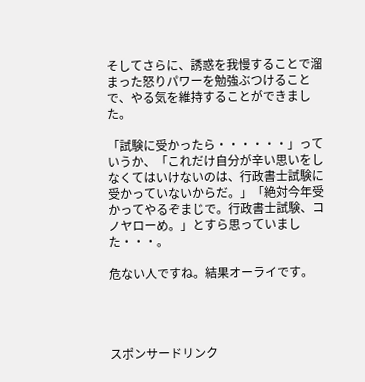そしてさらに、誘惑を我慢することで溜まった怒りパワーを勉強ぶつけることで、やる気を維持することができました。

「試験に受かったら・・・・・・」っていうか、「これだけ自分が辛い思いをしなくてはいけないのは、行政書士試験に受かっていないからだ。」「絶対今年受かってやるぞまじで。行政書士試験、コノヤローめ。」とすら思っていました・・・。

危ない人ですね。結果オーライです。




スポンサードリンク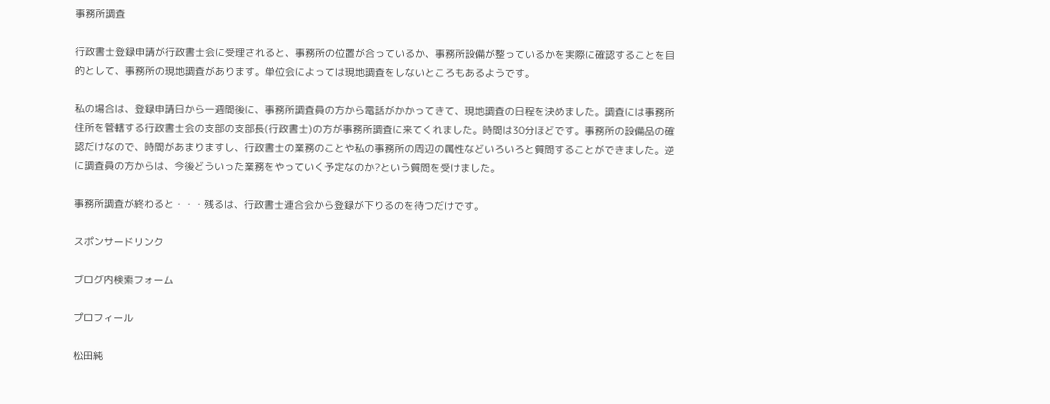事務所調査

行政書士登録申請が行政書士会に受理されると、事務所の位置が合っているか、事務所設備が整っているかを実際に確認することを目的として、事務所の現地調査があります。単位会によっては現地調査をしないところもあるようです。

私の場合は、登録申請日から一週間後に、事務所調査員の方から電話がかかってきて、現地調査の日程を決めました。調査には事務所住所を管轄する行政書士会の支部の支部長(行政書士)の方が事務所調査に来てくれました。時間は30分ほどです。事務所の設備品の確認だけなので、時間があまりますし、行政書士の業務のことや私の事務所の周辺の属性などいろいろと質問することができました。逆に調査員の方からは、今後どういった業務をやっていく予定なのか?という質問を受けました。

事務所調査が終わると・・・残るは、行政書士連合会から登録が下りるのを待つだけです。

スポンサードリンク

ブログ内検索フォーム

プロフィール

松田純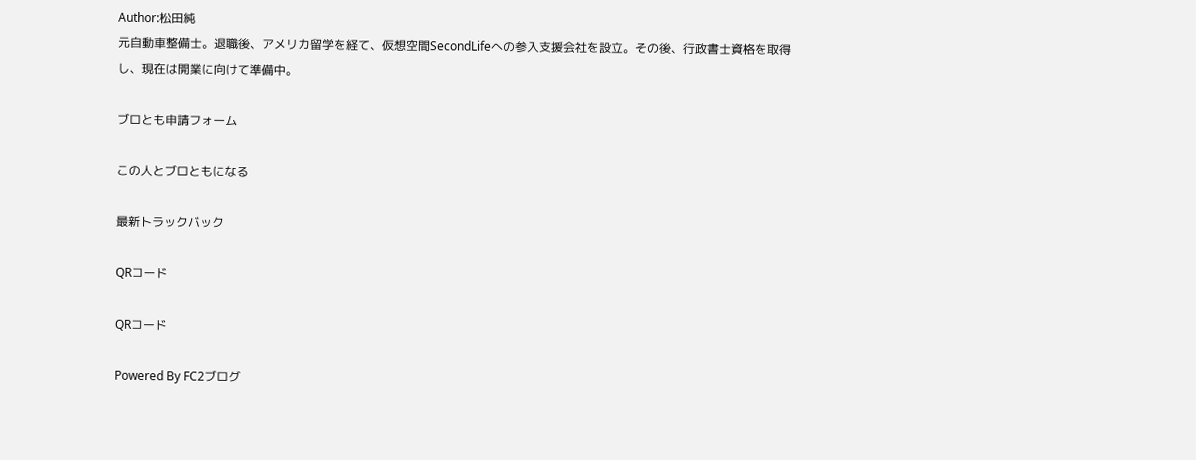Author:松田純
元自動車整備士。退職後、アメリカ留学を経て、仮想空間SecondLifeへの参入支援会社を設立。その後、行政書士資格を取得し、現在は開業に向けて準備中。

ブロとも申請フォーム

この人とブロともになる

最新トラックバック

QRコード

QRコード

Powered By FC2ブログ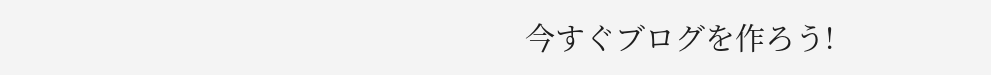今すぐブログを作ろう!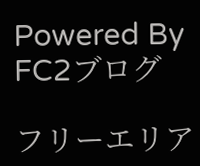Powered By FC2ブログ

フリーエリア